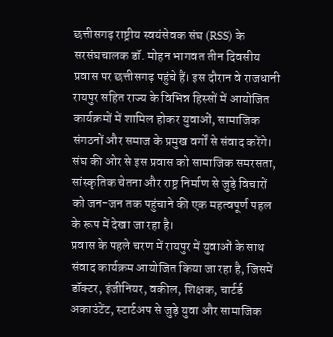छत्तीसगढ़ राष्ट्रीय स्वयंसेवक संघ (RSS) के सरसंघचालक डॉ. मोहन भागवत तीन दिवसीय प्रवास पर छत्तीसगढ़ पहुंचे हैं। इस दौरान वे राजधानी रायपुर सहित राज्य के विभिन्न हिस्सों में आयोजित कार्यक्रमों में शामिल होकर युवाओं, सामाजिक संगठनों और समाज के प्रमुख वर्गों से संवाद करेंगे। संघ की ओर से इस प्रवास को सामाजिक समरसता, सांस्कृतिक चेतना और राष्ट्र निर्माण से जुड़े विचारों को जन-जन तक पहुंचाने की एक महत्वपूर्ण पहल के रूप में देखा जा रहा है।
प्रवास के पहले चरण में रायपुर में युवाओं के साथ संवाद कार्यक्रम आयोजित किया जा रहा है, जिसमें डॉक्टर, इंजीनियर, वकील, शिक्षक, चार्टर्ड अकाउंटेंट, स्टार्टअप से जुड़े युवा और सामाजिक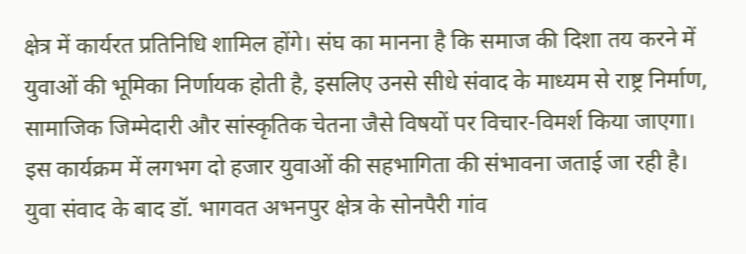क्षेत्र में कार्यरत प्रतिनिधि शामिल होंगे। संघ का मानना है कि समाज की दिशा तय करने में युवाओं की भूमिका निर्णायक होती है, इसलिए उनसे सीधे संवाद के माध्यम से राष्ट्र निर्माण, सामाजिक जिम्मेदारी और सांस्कृतिक चेतना जैसे विषयों पर विचार-विमर्श किया जाएगा। इस कार्यक्रम में लगभग दो हजार युवाओं की सहभागिता की संभावना जताई जा रही है।
युवा संवाद के बाद डॉ. भागवत अभनपुर क्षेत्र के सोनपैरी गांव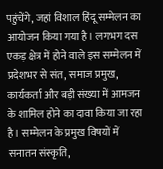पहुंचेंगे, जहां विशाल हिंदू सम्मेलन का आयोजन किया गया है। लगभग दस एकड़ क्षेत्र में होने वाले इस सम्मेलन में प्रदेशभर से संत, समाज प्रमुख, कार्यकर्ता और बड़ी संख्या में आमजन के शामिल होने का दावा किया जा रहा है। सम्मेलन के प्रमुख विषयों में सनातन संस्कृति,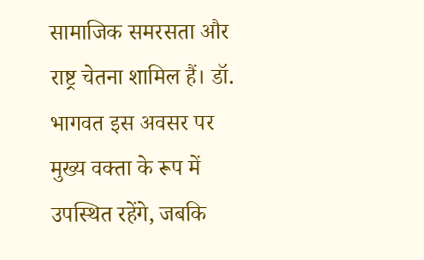सामाजिक समरसता और राष्ट्र चेतना शामिल हैं। डॉ. भागवत इस अवसर पर मुख्य वक्ता के रूप में उपस्थित रहेंगे, जबकि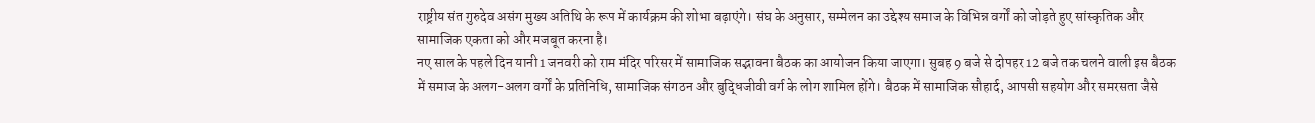राष्ट्रीय संत गुरुदेव असंग मुख्य अतिथि के रूप में कार्यक्रम की शोभा बढ़ाएंगे। संघ के अनुसार, सम्मेलन का उद्देश्य समाज के विभिन्न वर्गों को जोड़ते हुए सांस्कृतिक और सामाजिक एकता को और मजबूत करना है।
नए साल के पहले दिन यानी 1 जनवरी को राम मंदिर परिसर में सामाजिक सद्भावना बैठक का आयोजन किया जाएगा। सुबह 9 बजे से दोपहर 12 बजे तक चलने वाली इस बैठक में समाज के अलग-अलग वर्गों के प्रतिनिधि, सामाजिक संगठन और बुद्धिजीवी वर्ग के लोग शामिल होंगे। बैठक में सामाजिक सौहार्द, आपसी सहयोग और समरसता जैसे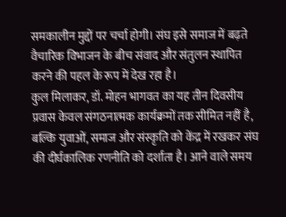समकालीन मुद्दों पर चर्चा होगी। संघ इसे समाज में बढ़ते वैचारिक विभाजन के बीच संवाद और संतुलन स्थापित करने की पहल के रूप में देख रहा है।
कुल मिलाकर, डॉ. मोहन भागवत का यह तीन दिवसीय प्रवास केवल संगठनात्मक कार्यक्रमों तक सीमित नहीं है, बल्कि युवाओं, समाज और संस्कृति को केंद्र में रखकर संघ की दीर्घकालिक रणनीति को दर्शाता है। आने वाले समय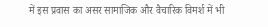में इस प्रवास का असर सामाजिक और वैचारिक विमर्श में भी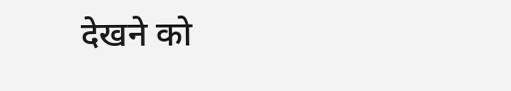देखने को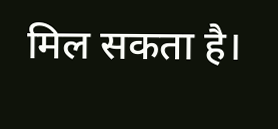मिल सकता है।